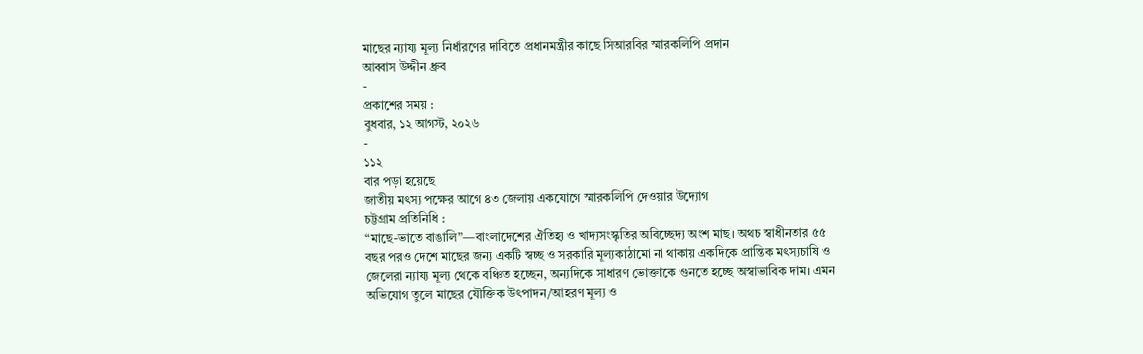মাছের ন্যায্য মূল্য নির্ধারণের দাবিতে প্রধানমন্ত্রীর কাছে সিআরবির স্মারকলিপি প্রদান
আব্বাস উদ্দীন ধ্রুব
-
প্রকাশের সময় :
বুধবার, ১২ আগস্ট, ২০২৬
-
১১২
বার পড়া হয়েছে
জাতীয় মৎস্য পক্ষের আগে ৪৩ জেলায় একযোগে স্মারকলিপি দেওয়ার উদ্যোগ
চট্টগ্রাম প্রতিনিধি :
“মাছে-ভাতে বাঙালি”—বাংলাদেশের ঐতিহ্য ও খাদ্যসংস্কৃতির অবিচ্ছেদ্য অংশ মাছ। অথচ স্বাধীনতার ৫৫ বছর পরও দেশে মাছের জন্য একটি স্বচ্ছ ও সরকারি মূল্যকাঠামো না থাকায় একদিকে প্রান্তিক মৎস্যচাষি ও জেলেরা ন্যায্য মূল্য থেকে বঞ্চিত হচ্ছেন, অন্যদিকে সাধারণ ভোক্তাকে গুনতে হচ্ছে অস্বাভাবিক দাম। এমন অভিযোগ তুলে মাছের যৌক্তিক উৎপাদন/আহরণ মূল্য ও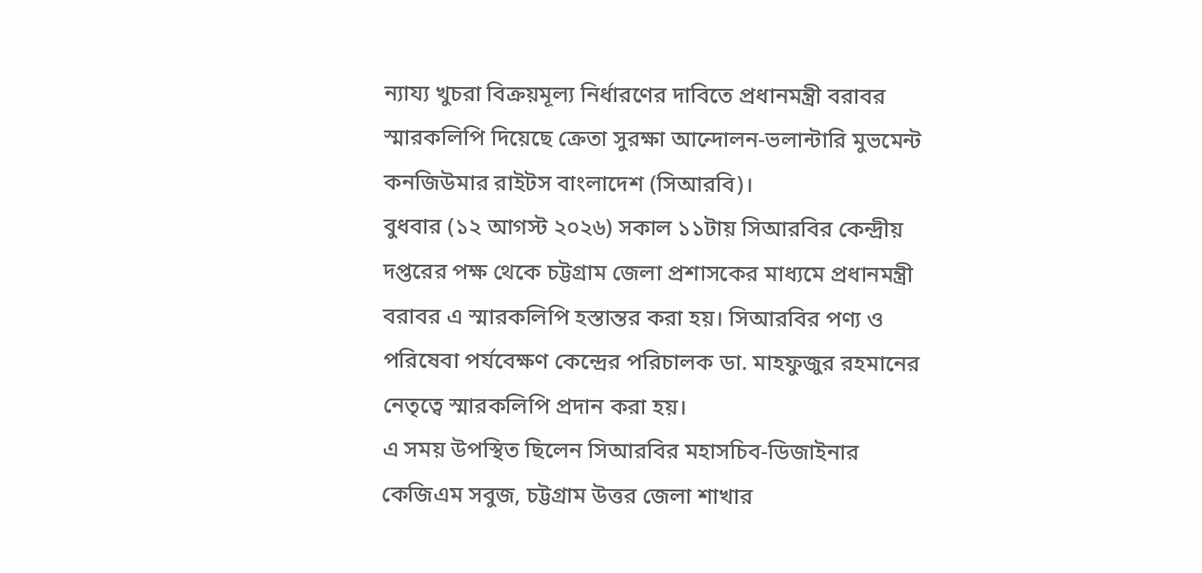ন্যায্য খুচরা বিক্রয়মূল্য নির্ধারণের দাবিতে প্রধানমন্ত্রী বরাবর স্মারকলিপি দিয়েছে ক্রেতা সুরক্ষা আন্দোলন-ভলান্টারি মুভমেন্ট কনজিউমার রাইটস বাংলাদেশ (সিআরবি)।
বুধবার (১২ আগস্ট ২০২৬) সকাল ১১টায় সিআরবির কেন্দ্রীয় দপ্তরের পক্ষ থেকে চট্টগ্রাম জেলা প্রশাসকের মাধ্যমে প্রধানমন্ত্রী বরাবর এ স্মারকলিপি হস্তান্তর করা হয়। সিআরবির পণ্য ও পরিষেবা পর্যবেক্ষণ কেন্দ্রের পরিচালক ডা. মাহফুজুর রহমানের নেতৃত্বে স্মারকলিপি প্রদান করা হয়।
এ সময় উপস্থিত ছিলেন সিআরবির মহাসচিব-ডিজাইনার কেজিএম সবুজ, চট্টগ্রাম উত্তর জেলা শাখার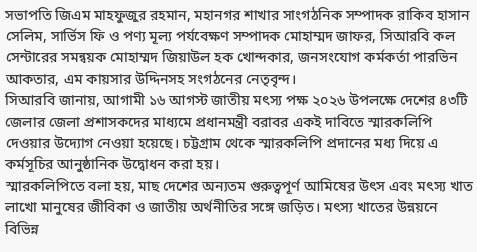সভাপতি জিএম মাহফুজুর রহমান, মহানগর শাখার সাংগঠনিক সম্পাদক রাকিব হাসান সেলিম, সার্ভিস ফি ও পণ্য মূল্য পর্যবেক্ষণ সম্পাদক মোহাম্মদ জাফর, সিআরবি কল সেন্টারের সমন্বয়ক মোহাম্মদ জিয়াউল হক খোন্দকার, জনসংযোগ কর্মকর্তা পারভিন আকতার, এম কায়সার উদ্দিনসহ সংগঠনের নেতৃবৃন্দ।
সিআরবি জানায়, আগামী ১৬ আগস্ট জাতীয় মৎস্য পক্ষ ২০২৬ উপলক্ষে দেশের ৪৩টি জেলার জেলা প্রশাসকদের মাধ্যমে প্রধানমন্ত্রী বরাবর একই দাবিতে স্মারকলিপি দেওয়ার উদ্যোগ নেওয়া হয়েছে। চট্টগ্রাম থেকে স্মারকলিপি প্রদানের মধ্য দিয়ে এ কর্মসূচির আনুষ্ঠানিক উদ্বোধন করা হয়।
স্মারকলিপিতে বলা হয়, মাছ দেশের অন্যতম গুরুত্বপূর্ণ আমিষের উৎস এবং মৎস্য খাত লাখো মানুষের জীবিকা ও জাতীয় অর্থনীতির সঙ্গে জড়িত। মৎস্য খাতের উন্নয়নে বিভিন্ন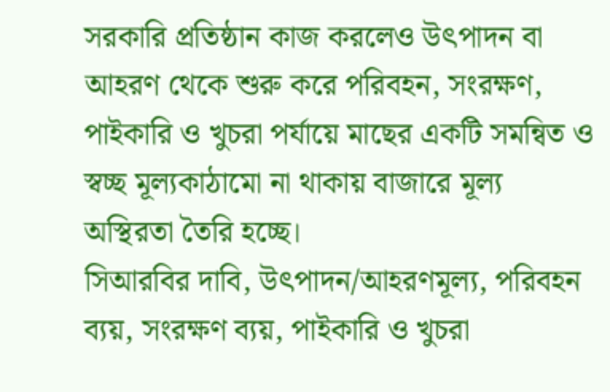সরকারি প্রতিষ্ঠান কাজ করলেও উৎপাদন বা আহরণ থেকে শুরু করে পরিবহন, সংরক্ষণ, পাইকারি ও খুচরা পর্যায়ে মাছের একটি সমন্বিত ও স্বচ্ছ মূল্যকাঠামো না থাকায় বাজারে মূল্য অস্থিরতা তৈরি হচ্ছে।
সিআরবির দাবি, উৎপাদন/আহরণমূল্য, পরিবহন ব্যয়, সংরক্ষণ ব্যয়, পাইকারি ও খুচরা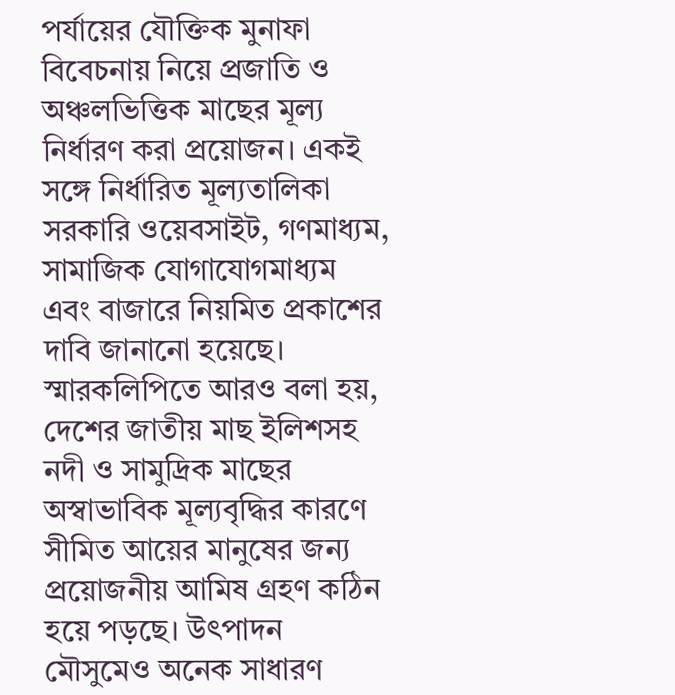পর্যায়ের যৌক্তিক মুনাফা বিবেচনায় নিয়ে প্রজাতি ও অঞ্চলভিত্তিক মাছের মূল্য নির্ধারণ করা প্রয়োজন। একই সঙ্গে নির্ধারিত মূল্যতালিকা সরকারি ওয়েবসাইট, গণমাধ্যম, সামাজিক যোগাযোগমাধ্যম এবং বাজারে নিয়মিত প্রকাশের দাবি জানানো হয়েছে।
স্মারকলিপিতে আরও বলা হয়, দেশের জাতীয় মাছ ইলিশসহ নদী ও সামুদ্রিক মাছের অস্বাভাবিক মূল্যবৃদ্ধির কারণে সীমিত আয়ের মানুষের জন্য প্রয়োজনীয় আমিষ গ্রহণ কঠিন হয়ে পড়ছে। উৎপাদন মৌসুমেও অনেক সাধারণ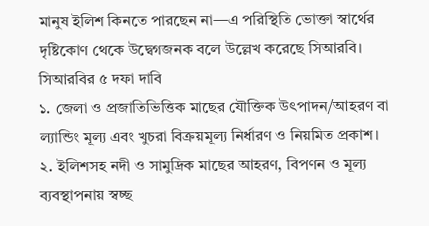মানুষ ইলিশ কিনতে পারছেন না—এ পরিস্থিতি ভোক্তা স্বার্থের দৃষ্টিকোণ থেকে উদ্বেগজনক বলে উল্লেখ করেছে সিআরবি।
সিআরবির ৫ দফা দাবি
১. জেলা ও প্রজাতিভিত্তিক মাছের যৌক্তিক উৎপাদন/আহরণ বা ল্যান্ডিং মূল্য এবং খুচরা বিক্রয়মূল্য নির্ধারণ ও নিয়মিত প্রকাশ।
২. ইলিশসহ নদী ও সামুদ্রিক মাছের আহরণ, বিপণন ও মূল্য ব্যবস্থাপনায় স্বচ্ছ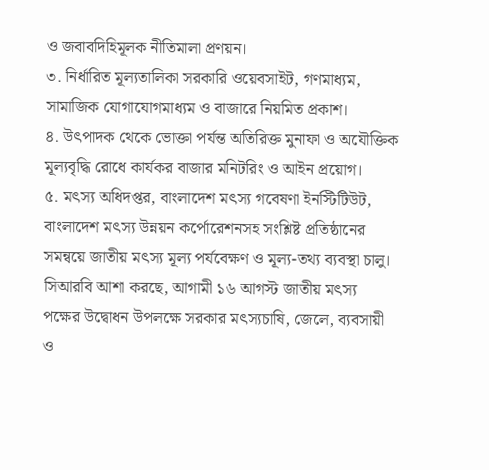ও জবাবদিহিমূলক নীতিমালা প্রণয়ন।
৩. নির্ধারিত মূল্যতালিকা সরকারি ওয়েবসাইট, গণমাধ্যম, সামাজিক যোগাযোগমাধ্যম ও বাজারে নিয়মিত প্রকাশ।
৪. উৎপাদক থেকে ভোক্তা পর্যন্ত অতিরিক্ত মুনাফা ও অযৌক্তিক মূল্যবৃদ্ধি রোধে কার্যকর বাজার মনিটরিং ও আইন প্রয়োগ।
৫. মৎস্য অধিদপ্তর, বাংলাদেশ মৎস্য গবেষণা ইনস্টিটিউট, বাংলাদেশ মৎস্য উন্নয়ন কর্পোরেশনসহ সংশ্লিষ্ট প্রতিষ্ঠানের সমন্বয়ে জাতীয় মৎস্য মূল্য পর্যবেক্ষণ ও মূল্য-তথ্য ব্যবস্থা চালু।
সিআরবি আশা করছে, আগামী ১৬ আগস্ট জাতীয় মৎস্য পক্ষের উদ্বোধন উপলক্ষে সরকার মৎস্যচাষি, জেলে, ব্যবসায়ী ও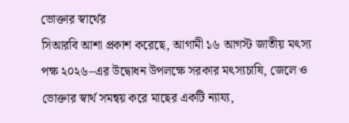ভোক্তার স্বার্থের
সিআরবি আশা প্রকাশ করেছে, আগামী ১৬ আগস্ট জাতীয় মৎস্য পক্ষ ২০২৬–এর উদ্বোধন উপলক্ষে সরকার মৎস্যচাষি, জেলে ও ভোক্তার স্বার্থ সমন্বয় করে মাছের একটি ন্যায্য,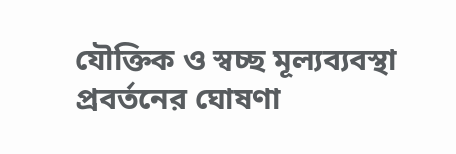যৌক্তিক ও স্বচ্ছ মূল্যব্যবস্থা প্রবর্তনের ঘোষণা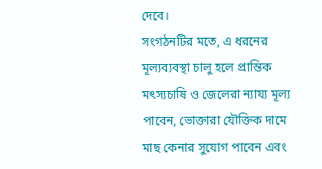দেবে।
সংগঠনটির মতে, এ ধরনের মূল্যব্যবস্থা চালু হলে প্রান্তিক মৎস্যচাষি ও জেলেরা ন্যায্য মূল্য পাবেন, ভোক্তারা যৌক্তিক দামে মাছ কেনার সুযোগ পাবেন এবং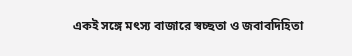একই সঙ্গে মৎস্য বাজারে স্বচ্ছতা ও জবাবদিহিতা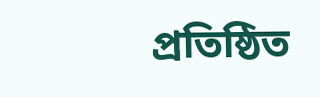প্রতিষ্ঠিত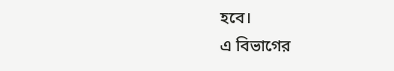হবে।
এ বিভাগের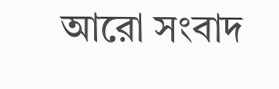আরো সংবাদ